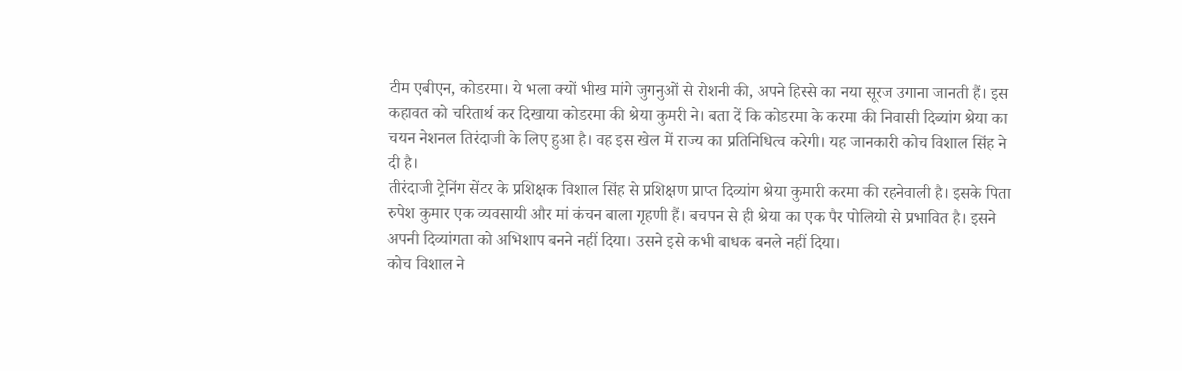टीम एबीएन, कोडरमा। ये भला क्यों भीख मांगे जुगनुओं से रोशनी की, अपने हिस्से का नया सूरज उगाना जानती हैं। इस कहावत को चरितार्थ कर दिखाया कोडरमा की श्रेया कुमरी ने। बता दें कि कोडरमा के करमा की निवासी दिब्यांग श्रेया का चयन नेशनल तिरंदाजी के लिए हुआ है। वह इस खेल में राज्य का प्रतिनिधित्व करेगी। यह जानकारी कोच विशाल सिंह ने दी है।
तीरंदाजी ट्रेनिंग सेंटर के प्रशिक्षक विशाल सिंह से प्रशिक्षण प्राप्त दिव्यांग श्रेया कुमारी करमा की रहनेवाली है। इसके पिता रुपेश कुमार एक व्यवसायी और मां कंचन बाला गृहणी हैं। बचपन से ही श्रेया का एक पैर पोलियो से प्रभावित है। इसने अपनी दिव्यांगता को अभिशाप बनने नहीं दिया। उसने इसे कभी बाधक बनले नहीं दिया।
कोच विशाल ने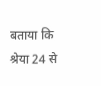बताया कि श्रेया 24 से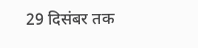29 दिसंबर तक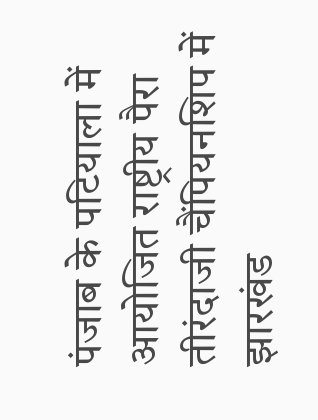पंजाब के पटियाला में आयोजित राष्ट्रीय पैरा तीरंदाजी चैंपियनशिप में झारखंड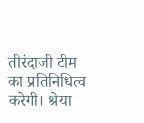तीरंदाजी टीम का प्रतिनिधित्व करेगी। श्रेया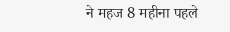ने महज 8 महीना पहले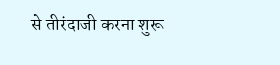से तीरंदाजी करना शुरू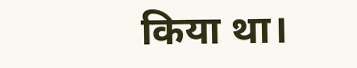किया था।